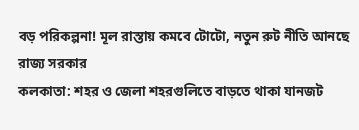বড় পরিকল্পনা! মূল রাস্তায় কমবে টোটো, নতুন রুট নীতি আনছে রাজ্য সরকার
কলকাতা: শহর ও জেলা শহরগুলিতে বাড়তে থাকা যানজট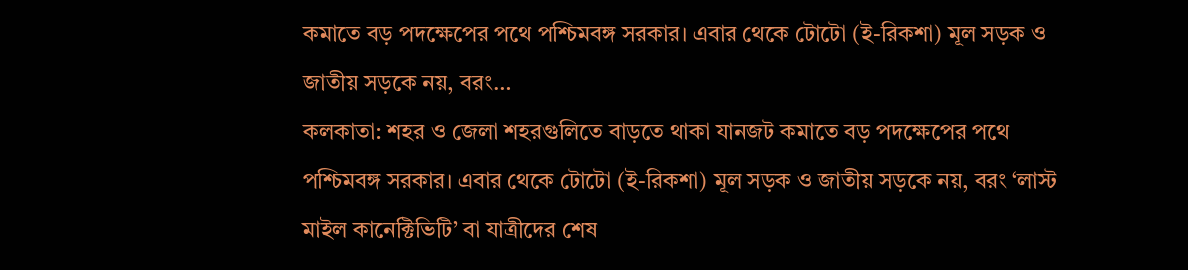কমাতে বড় পদক্ষেপের পথে পশ্চিমবঙ্গ সরকার। এবার থেকে টোটো (ই-রিকশা) মূল সড়ক ও জাতীয় সড়কে নয়, বরং…
কলকাতা: শহর ও জেলা শহরগুলিতে বাড়তে থাকা যানজট কমাতে বড় পদক্ষেপের পথে পশ্চিমবঙ্গ সরকার। এবার থেকে টোটো (ই-রিকশা) মূল সড়ক ও জাতীয় সড়কে নয়, বরং ‘লাস্ট মাইল কানেক্টিভিটি’ বা যাত্রীদের শেষ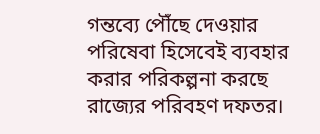গন্তব্যে পৌঁছে দেওয়ার পরিষেবা হিসেবেই ব্যবহার করার পরিকল্পনা করছে রাজ্যের পরিবহণ দফতর।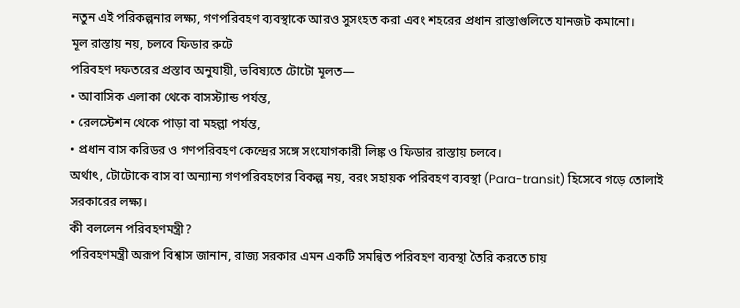নতুন এই পরিকল্পনার লক্ষ্য, গণপরিবহণ ব্যবস্থাকে আরও সুসংহত করা এবং শহরের প্রধান রাস্তাগুলিতে যানজট কমানো।
মূল রাস্তায় নয়, চলবে ফিডার রুটে
পরিবহণ দফতরের প্রস্তাব অনুযায়ী, ভবিষ্যতে টোটো মূলত—
• আবাসিক এলাকা থেকে বাসস্ট্যান্ড পর্যন্ত,
• রেলস্টেশন থেকে পাড়া বা মহল্লা পর্যন্ত,
• প্রধান বাস করিডর ও গণপরিবহণ কেন্দ্রের সঙ্গে সংযোগকারী লিঙ্ক ও ফিডার রাস্তায় চলবে।
অর্থাৎ, টোটোকে বাস বা অন্যান্য গণপরিবহণের বিকল্প নয়, বরং সহায়ক পরিবহণ ব্যবস্থা (Para-transit) হিসেবে গড়ে তোলাই সরকারের লক্ষ্য।
কী বললেন পরিবহণমন্ত্রী?
পরিবহণমন্ত্রী অরূপ বিশ্বাস জানান, রাজ্য সরকার এমন একটি সমন্বিত পরিবহণ ব্যবস্থা তৈরি করতে চায়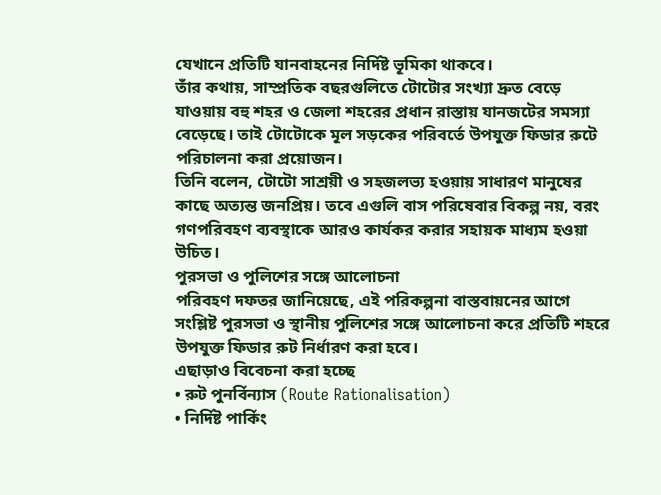যেখানে প্রতিটি যানবাহনের নির্দিষ্ট ভূমিকা থাকবে।
তাঁর কথায়, সাম্প্রতিক বছরগুলিতে টোটোর সংখ্যা দ্রুত বেড়ে যাওয়ায় বহু শহর ও জেলা শহরের প্রধান রাস্তায় যানজটের সমস্যা বেড়েছে। তাই টোটোকে মূল সড়কের পরিবর্তে উপযুক্ত ফিডার রুটে পরিচালনা করা প্রয়োজন।
তিনি বলেন, টোটো সাশ্রয়ী ও সহজলভ্য হওয়ায় সাধারণ মানুষের কাছে অত্যন্ত জনপ্রিয়। তবে এগুলি বাস পরিষেবার বিকল্প নয়, বরং গণপরিবহণ ব্যবস্থাকে আরও কার্যকর করার সহায়ক মাধ্যম হওয়া উচিত।
পুরসভা ও পুলিশের সঙ্গে আলোচনা
পরিবহণ দফতর জানিয়েছে, এই পরিকল্পনা বাস্তবায়নের আগে সংশ্লিষ্ট পুরসভা ও স্থানীয় পুলিশের সঙ্গে আলোচনা করে প্রতিটি শহরে উপযুক্ত ফিডার রুট নির্ধারণ করা হবে।
এছাড়াও বিবেচনা করা হচ্ছে
• রুট পুনর্বিন্যাস (Route Rationalisation)
• নির্দিষ্ট পার্কিং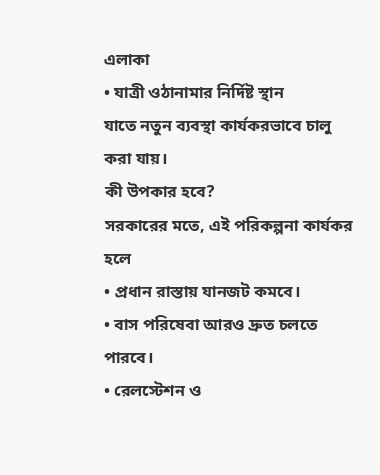এলাকা
• যাত্রী ওঠানামার নির্দিষ্ট স্থান
যাতে নতুন ব্যবস্থা কার্যকরভাবে চালু করা যায়।
কী উপকার হবে?
সরকারের মতে, এই পরিকল্পনা কার্যকর হলে
• প্রধান রাস্তায় যানজট কমবে।
• বাস পরিষেবা আরও দ্রুত চলতে পারবে।
• রেলস্টেশন ও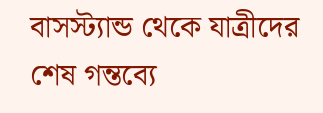বাসস্ট্যান্ড থেকে যাত্রীদের শেষ গন্তব্যে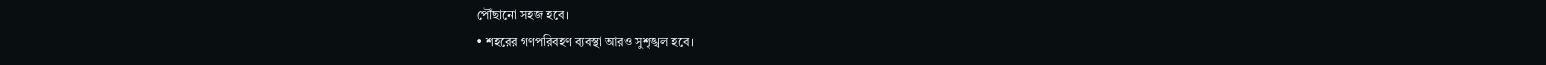পৌঁছানো সহজ হবে।
• শহরের গণপরিবহণ ব্যবস্থা আরও সুশৃঙ্খল হবে।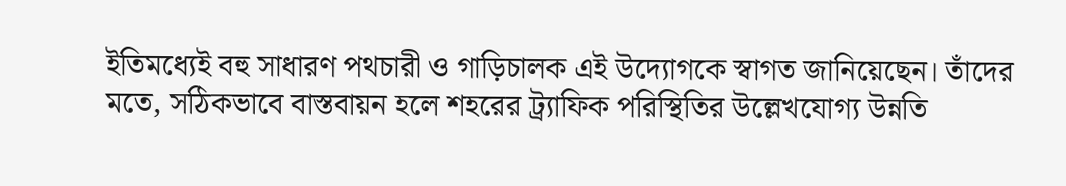ইতিমধ্যেই বহু সাধারণ পথচারী ও গাড়িচালক এই উদ্যোগকে স্বাগত জানিয়েছেন। তাঁদের মতে, সঠিকভাবে বাস্তবায়ন হলে শহরের ট্র্যাফিক পরিস্থিতির উল্লেখযোগ্য উন্নতি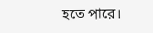হতে পারে।